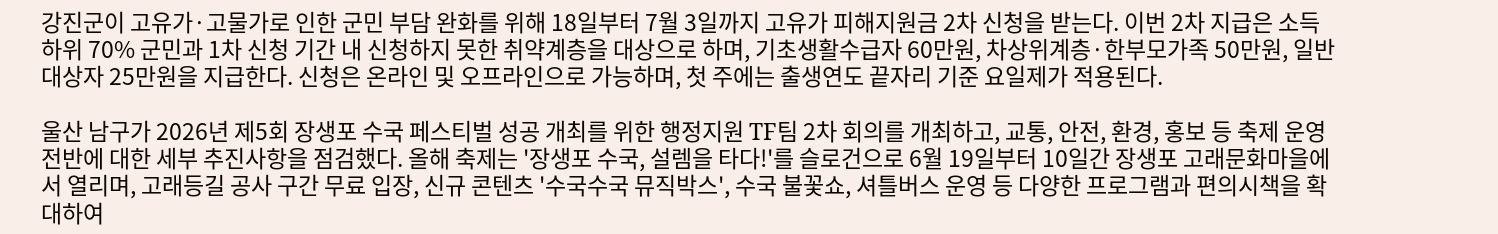강진군이 고유가·고물가로 인한 군민 부담 완화를 위해 18일부터 7월 3일까지 고유가 피해지원금 2차 신청을 받는다. 이번 2차 지급은 소득 하위 70% 군민과 1차 신청 기간 내 신청하지 못한 취약계층을 대상으로 하며, 기초생활수급자 60만원, 차상위계층·한부모가족 50만원, 일반 대상자 25만원을 지급한다. 신청은 온라인 및 오프라인으로 가능하며, 첫 주에는 출생연도 끝자리 기준 요일제가 적용된다.

울산 남구가 2026년 제5회 장생포 수국 페스티벌 성공 개최를 위한 행정지원 TF팀 2차 회의를 개최하고, 교통, 안전, 환경, 홍보 등 축제 운영 전반에 대한 세부 추진사항을 점검했다. 올해 축제는 '장생포 수국, 설렘을 타다!'를 슬로건으로 6월 19일부터 10일간 장생포 고래문화마을에서 열리며, 고래등길 공사 구간 무료 입장, 신규 콘텐츠 '수국수국 뮤직박스', 수국 불꽃쇼, 셔틀버스 운영 등 다양한 프로그램과 편의시책을 확대하여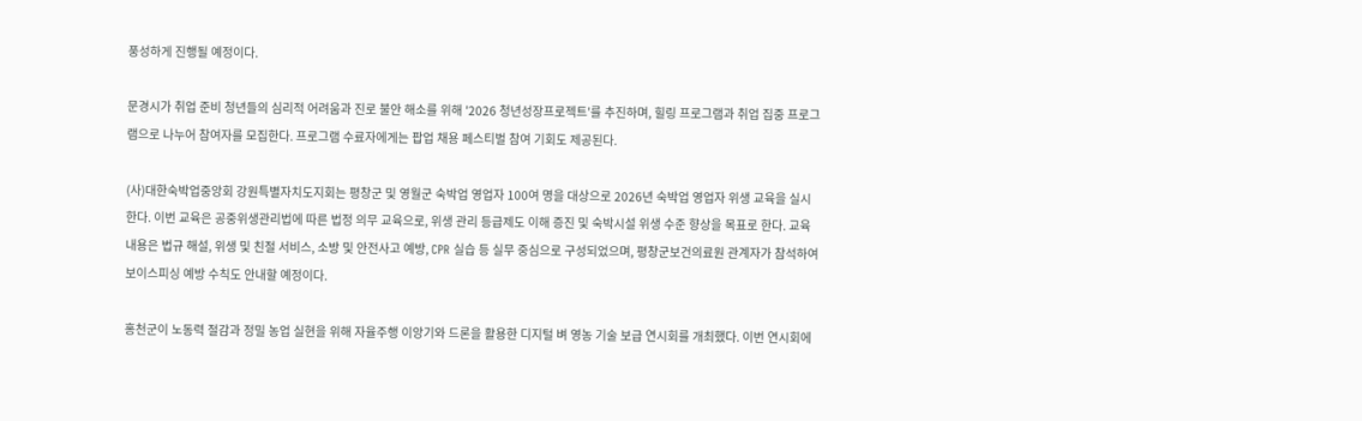풍성하게 진행될 예정이다.

문경시가 취업 준비 청년들의 심리적 어려움과 진로 불안 해소를 위해 '2026 청년성장프로젝트'를 추진하며, 힐링 프로그램과 취업 집중 프로그램으로 나누어 참여자를 모집한다. 프로그램 수료자에게는 팝업 채용 페스티벌 참여 기회도 제공된다.

(사)대한숙박업중앙회 강원특별자치도지회는 평창군 및 영월군 숙박업 영업자 100여 명을 대상으로 2026년 숙박업 영업자 위생 교육을 실시한다. 이번 교육은 공중위생관리법에 따른 법정 의무 교육으로, 위생 관리 등급제도 이해 증진 및 숙박시설 위생 수준 향상을 목표로 한다. 교육 내용은 법규 해설, 위생 및 친절 서비스, 소방 및 안전사고 예방, CPR 실습 등 실무 중심으로 구성되었으며, 평창군보건의료원 관계자가 참석하여 보이스피싱 예방 수칙도 안내할 예정이다.

홍천군이 노동력 절감과 정밀 농업 실현을 위해 자율주행 이앙기와 드론을 활용한 디지털 벼 영농 기술 보급 연시회를 개최했다. 이번 연시회에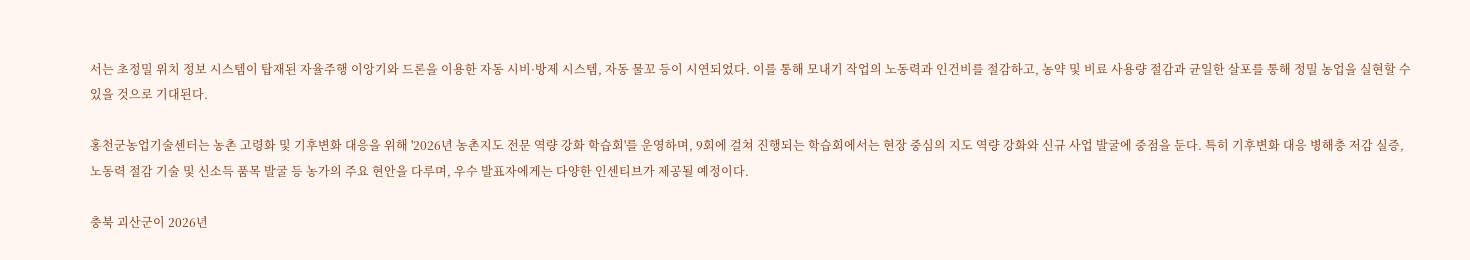서는 초정밀 위치 정보 시스템이 탑재된 자율주행 이앙기와 드론을 이용한 자동 시비·방제 시스템, 자동 물꼬 등이 시연되었다. 이를 통해 모내기 작업의 노동력과 인건비를 절감하고, 농약 및 비료 사용량 절감과 균일한 살포를 통해 정밀 농업을 실현할 수 있을 것으로 기대된다.

홍천군농업기술센터는 농촌 고령화 및 기후변화 대응을 위해 '2026년 농촌지도 전문 역량 강화 학습회'를 운영하며, 9회에 걸쳐 진행되는 학습회에서는 현장 중심의 지도 역량 강화와 신규 사업 발굴에 중점을 둔다. 특히 기후변화 대응 병해충 저감 실증, 노동력 절감 기술 및 신소득 품목 발굴 등 농가의 주요 현안을 다루며, 우수 발표자에게는 다양한 인센티브가 제공될 예정이다.

충북 괴산군이 2026년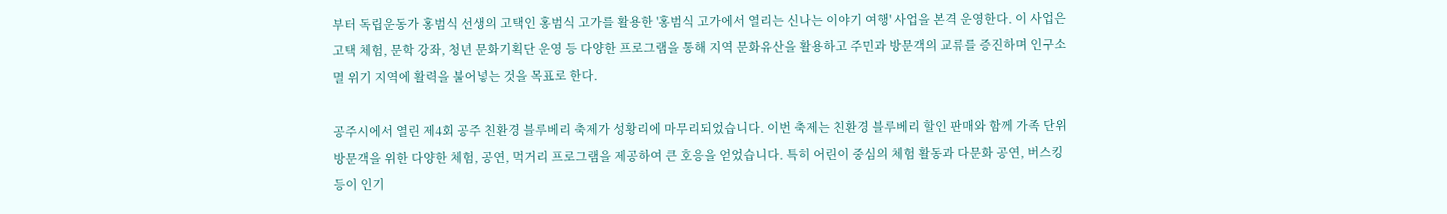부터 독립운동가 홍범식 선생의 고택인 홍범식 고가를 활용한 '홍범식 고가에서 열리는 신나는 이야기 여행' 사업을 본격 운영한다. 이 사업은 고택 체험, 문학 강좌, 청년 문화기획단 운영 등 다양한 프로그램을 통해 지역 문화유산을 활용하고 주민과 방문객의 교류를 증진하며 인구소멸 위기 지역에 활력을 불어넣는 것을 목표로 한다.

공주시에서 열린 제4회 공주 친환경 블루베리 축제가 성황리에 마무리되었습니다. 이번 축제는 친환경 블루베리 할인 판매와 함께 가족 단위 방문객을 위한 다양한 체험, 공연, 먹거리 프로그램을 제공하여 큰 호응을 얻었습니다. 특히 어린이 중심의 체험 활동과 다문화 공연, 버스킹 등이 인기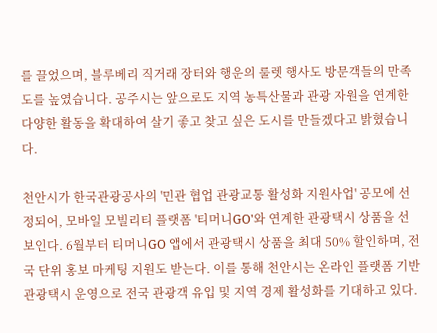를 끌었으며, 블루베리 직거래 장터와 행운의 룰렛 행사도 방문객들의 만족도를 높였습니다. 공주시는 앞으로도 지역 농특산물과 관광 자원을 연계한 다양한 활동을 확대하여 살기 좋고 찾고 싶은 도시를 만들겠다고 밝혔습니다.

천안시가 한국관광공사의 '민관 협업 관광교통 활성화 지원사업' 공모에 선정되어, 모바일 모빌리티 플랫폼 '티머니GO'와 연계한 관광택시 상품을 선보인다. 6월부터 티머니GO 앱에서 관광택시 상품을 최대 50% 할인하며, 전국 단위 홍보 마케팅 지원도 받는다. 이를 통해 천안시는 온라인 플랫폼 기반 관광택시 운영으로 전국 관광객 유입 및 지역 경제 활성화를 기대하고 있다.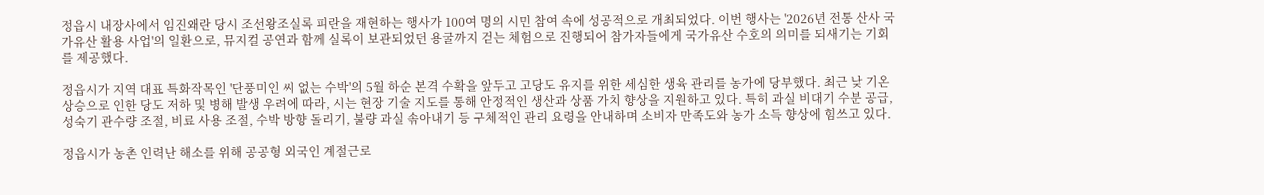정읍시 내장사에서 임진왜란 당시 조선왕조실록 피란을 재현하는 행사가 100여 명의 시민 참여 속에 성공적으로 개최되었다. 이번 행사는 '2026년 전통 산사 국가유산 활용 사업'의 일환으로, 뮤지컬 공연과 함께 실록이 보관되었던 용굴까지 걷는 체험으로 진행되어 참가자들에게 국가유산 수호의 의미를 되새기는 기회를 제공했다.

정읍시가 지역 대표 특화작목인 '단풍미인 씨 없는 수박'의 5월 하순 본격 수확을 앞두고 고당도 유지를 위한 세심한 생육 관리를 농가에 당부했다. 최근 낮 기온 상승으로 인한 당도 저하 및 병해 발생 우려에 따라, 시는 현장 기술 지도를 통해 안정적인 생산과 상품 가치 향상을 지원하고 있다. 특히 과실 비대기 수분 공급, 성숙기 관수량 조절, 비료 사용 조절, 수박 방향 돌리기, 불량 과실 솎아내기 등 구체적인 관리 요령을 안내하며 소비자 만족도와 농가 소득 향상에 힘쓰고 있다.

정읍시가 농촌 인력난 해소를 위해 공공형 외국인 계절근로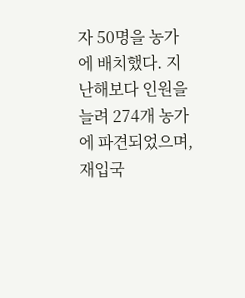자 50명을 농가에 배치했다. 지난해보다 인원을 늘려 274개 농가에 파견되었으며, 재입국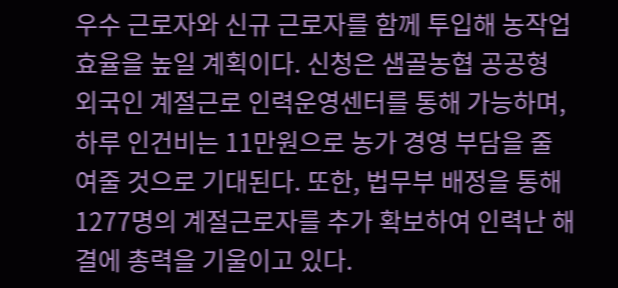우수 근로자와 신규 근로자를 함께 투입해 농작업 효율을 높일 계획이다. 신청은 샘골농협 공공형 외국인 계절근로 인력운영센터를 통해 가능하며, 하루 인건비는 11만원으로 농가 경영 부담을 줄여줄 것으로 기대된다. 또한, 법무부 배정을 통해 1277명의 계절근로자를 추가 확보하여 인력난 해결에 총력을 기울이고 있다.